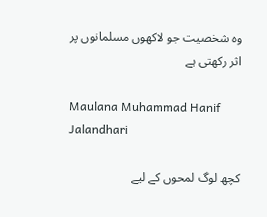وہ شخصیت جو لاکھوں مسلمانوں پر اثر رکھتی ہے

Maulana Muhammad Hanif Jalandhari

کچھ لوگ لمحوں کے لیے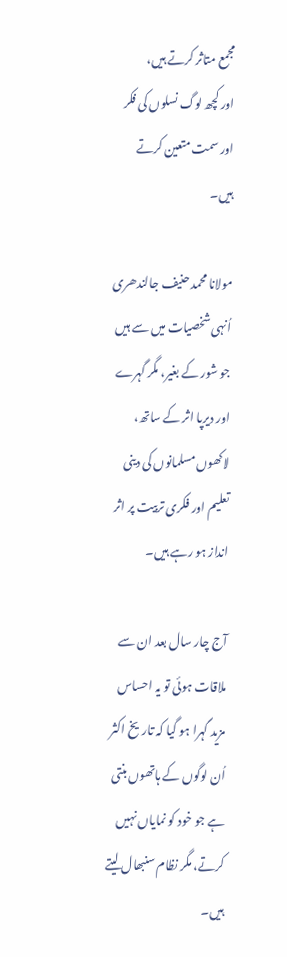مجمع متاثر کرتے ہیں،
اور کچھ لوگ نسلوں کی فکر اور سمت متعین کرتے ہیں۔

مولانا محمد حنیف جالندھری اُنہی شخصیات میں سے ہیں جو شور کے بغیر، مگر گہرے اور دیرپا اثر کے ساتھ، لاکھوں مسلمانوں کی دینی تعلیم اور فکری تربیت پر اثر انداز ہو رہے ہیں۔

آج چار سال بعد ان سے ملاقات ہوئی تو یہ احساس مزید گہرا ہو گیا کہ تاریخ اکثر اُن لوگوں کے ہاتھوں بنتی ہے جو خود کو نمایاں نہیں کرتے، مگر نظام سنبھال لیتے ہیں۔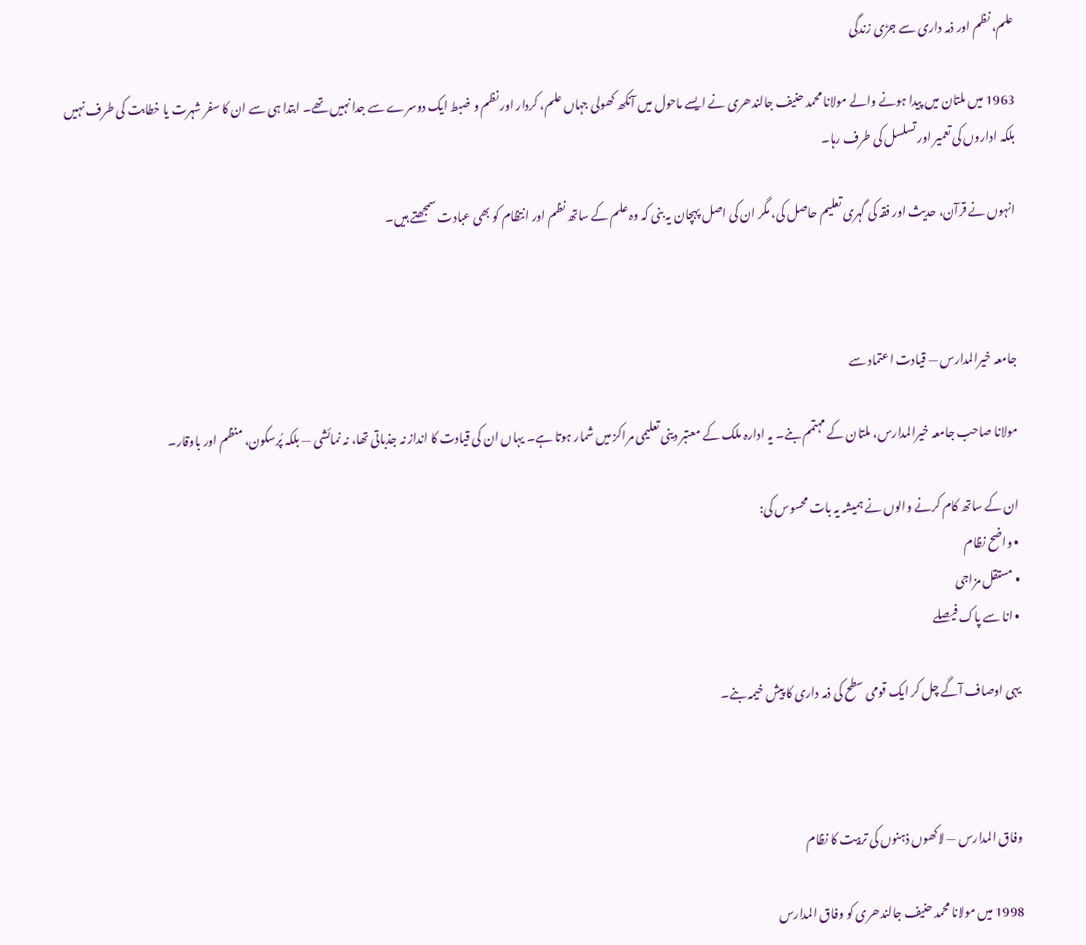علم، نظم اور ذمہ داری سے جڑی زندگی

1963 میں ملتان میں پیدا ہونے والے مولانا محمد حنیف جالندھری نے ایسے ماحول میں آنکھ کھولی جہاں علم، کردار اور نظم و ضبط ایک دوسرے سے جدا نہیں تھے۔ ابتدا ہی سے ان کا سفر شہرت یا خطابت کی طرف نہیں بلکہ اداروں کی تعمیر اور تسلسل کی طرف رہا۔

انہوں نے قرآن، حدیث اور فقہ کی گہری تعلیم حاصل کی، مگر ان کی اصل پہچان یہ بنی کہ وہ علم کے ساتھ نظم اور انتظام کو بھی عبادت سمجھتے ہیں۔



جامعہ خیرالمدارس — قیادت اعتماد سے

مولانا صاحب جامعہ خیرالمدارس، ملتان کے مہتمم بنے۔ یہ ادارہ ملک کے معتبر دینی تعلیمی مراکز میں شمار ہوتا ہے۔ یہاں ان کی قیادت کا انداز نہ جذباتی تھا، نہ نمائشی — بلکہ پُرسکون، منظم اور باوقار۔

ان کے ساتھ کام کرنے والوں نے ہمیشہ یہ بات محسوس کی:
• واضح نظام
• مستقل مزاجی
• انا سے پاک فیصلے

یہی اوصاف آگے چل کر ایک قومی سطح کی ذمہ داری کا پیش خیمہ بنے۔



وفاق المدارس — لاکھوں ذہنوں کی تربیت کا نظام

1998 میں مولانا محمد حنیف جالندھری کو وفاق المدارس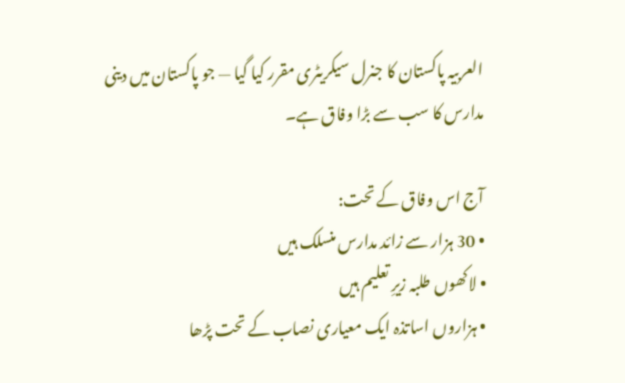العربیہ پاکستان کا جنرل سیکریٹری مقرر کیا گیا — جو پاکستان میں دینی مدارس کا سب سے بڑا وفاق ہے۔

آج اس وفاق کے تحت:
• 30 ہزار سے زائد مدارس منسلک ہیں
• لاکھوں طلبہ زیرِ تعلیم ہیں
• ہزاروں اساتذہ ایک معیاری نصاب کے تحت پڑھا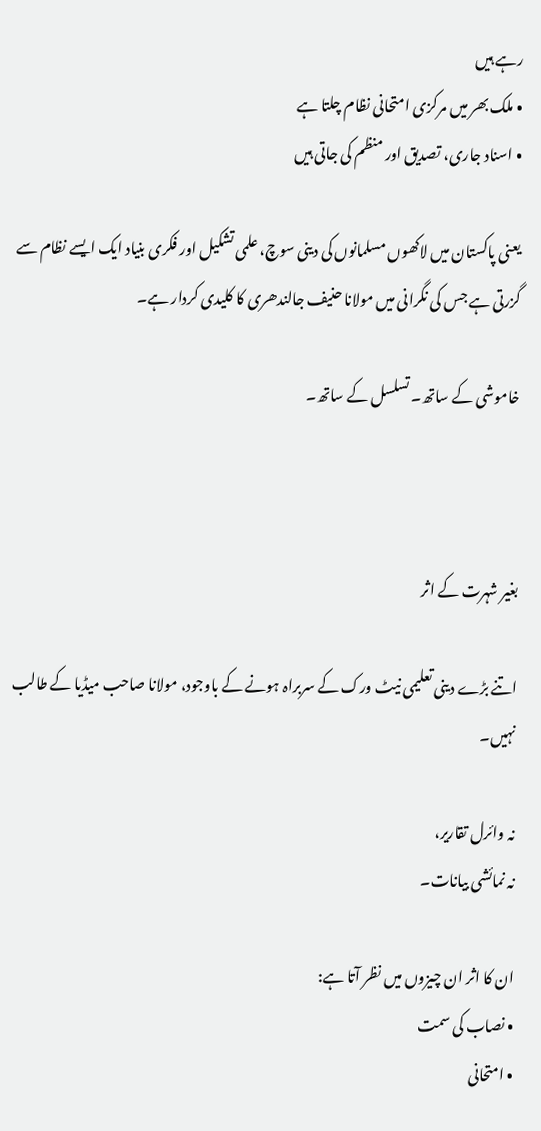رہے ہیں
• ملک بھر میں مرکزی امتحانی نظام چلتا ہے
• اسناد جاری، تصدیق اور منظم کی جاتی ہیں

یعنی پاکستان میں لاکھوں مسلمانوں کی دینی سوچ، علمی تشکیل اور فکری بنیاد ایک ایسے نظام سے گزرتی ہے جس کی نگرانی میں مولانا حنیف جالندھری کا کلیدی کردار ہے۔

خاموشی کے ساتھ۔ تسلسل کے ساتھ۔



بغیر شہرت کے اثر

اتنے بڑے دینی تعلیمی نیٹ ورک کے سربراہ ہونے کے باوجود، مولانا صاحب میڈیا کے طالب نہیں۔

نہ وائرل تقاریر،
نہ نمائشی بیانات۔

ان کا اثر ان چیزوں میں نظر آتا ہے:
• نصاب کی سمت
• امتحانی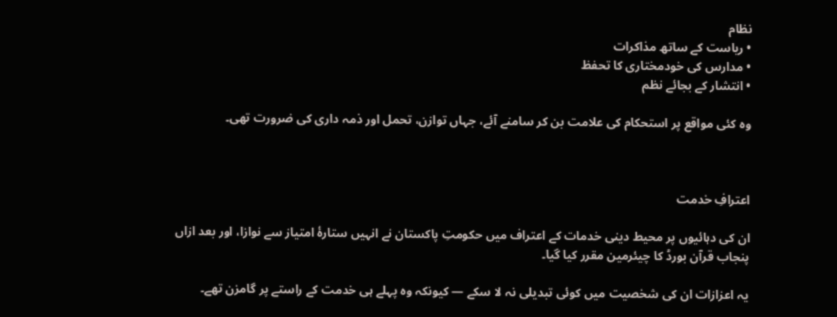نظام
• ریاست کے ساتھ مذاکرات
• مدارس کی خودمختاری کا تحفظ
• انتشار کے بجائے نظم

وہ کئی مواقع پر استحکام کی علامت بن کر سامنے آئے، جہاں توازن، تحمل اور ذمہ داری کی ضرورت تھی۔



اعترافِ خدمت

ان کی دہائیوں پر محیط دینی خدمات کے اعتراف میں حکومتِ پاکستان نے انہیں ستارۂ امتیاز سے نوازا، اور بعد ازاں پنجاب قرآن بورڈ کا چیئرمین مقرر کیا گیا۔

یہ اعزازات ان کی شخصیت میں کوئی تبدیلی نہ لا سکے — کیونکہ وہ پہلے ہی خدمت کے راستے پر گامزن تھے۔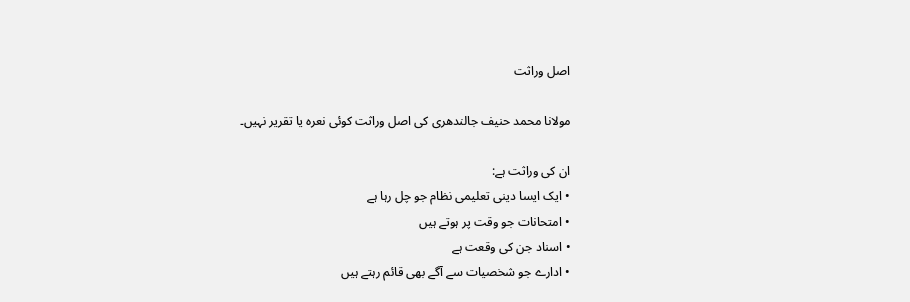اصل وراثت

مولانا محمد حنیف جالندھری کی اصل وراثت کوئی نعرہ یا تقریر نہیں۔

ان کی وراثت ہے:
• ایک ایسا دینی تعلیمی نظام جو چل رہا ہے
• امتحانات جو وقت پر ہوتے ہیں
• اسناد جن کی وقعت ہے
• ادارے جو شخصیات سے آگے بھی قائم رہتے ہیں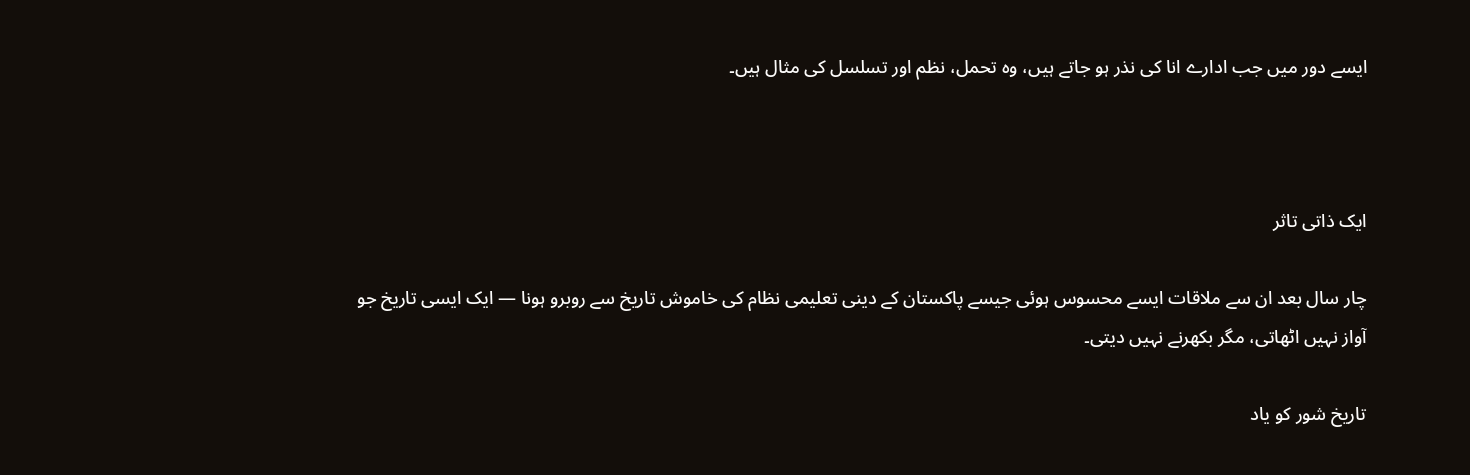ایسے دور میں جب ادارے انا کی نذر ہو جاتے ہیں، وہ تحمل، نظم اور تسلسل کی مثال ہیں۔



ایک ذاتی تاثر

چار سال بعد ان سے ملاقات ایسے محسوس ہوئی جیسے پاکستان کے دینی تعلیمی نظام کی خاموش تاریخ سے روبرو ہونا — ایک ایسی تاریخ جو آواز نہیں اٹھاتی، مگر بکھرنے نہیں دیتی۔

تاریخ شور کو یاد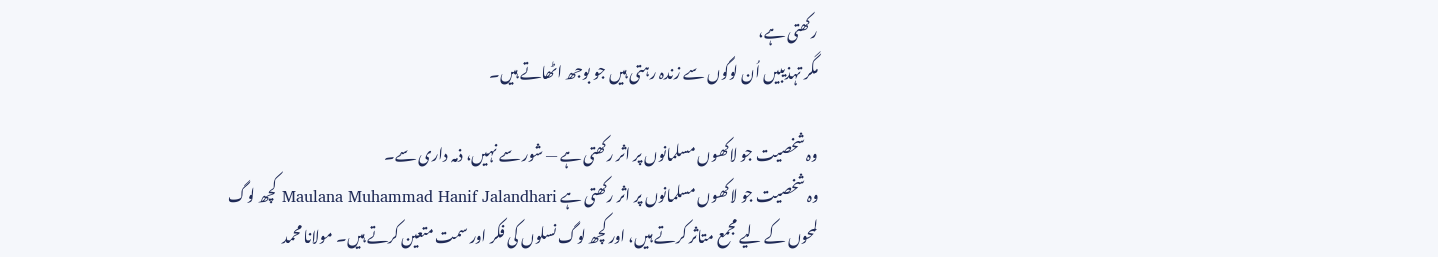رکھتی ہے،
مگر تہذیبیں اُن لوگوں سے زندہ رہتی ہیں جو بوجھ اٹھاتے ہیں۔

وہ شخصیت جو لاکھوں مسلمانوں پر اثر رکھتی ہے — شور سے نہیں، ذمہ داری سے۔
وہ شخصیت جو لاکھوں مسلمانوں پر اثر رکھتی ہے Maulana Muhammad Hanif Jalandhari کچھ لوگ لمحوں کے لیے مجمع متاثر کرتے ہیں، اور کچھ لوگ نسلوں کی فکر اور سمت متعین کرتے ہیں۔ مولانا محمد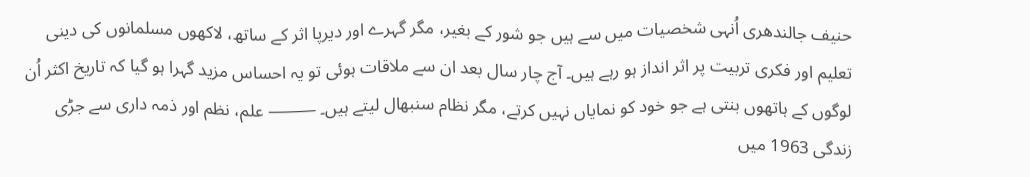حنیف جالندھری اُنہی شخصیات میں سے ہیں جو شور کے بغیر، مگر گہرے اور دیرپا اثر کے ساتھ، لاکھوں مسلمانوں کی دینی تعلیم اور فکری تربیت پر اثر انداز ہو رہے ہیں۔ آج چار سال بعد ان سے ملاقات ہوئی تو یہ احساس مزید گہرا ہو گیا کہ تاریخ اکثر اُن لوگوں کے ہاتھوں بنتی ہے جو خود کو نمایاں نہیں کرتے، مگر نظام سنبھال لیتے ہیں۔ ⸻ علم، نظم اور ذمہ داری سے جڑی زندگی 1963 میں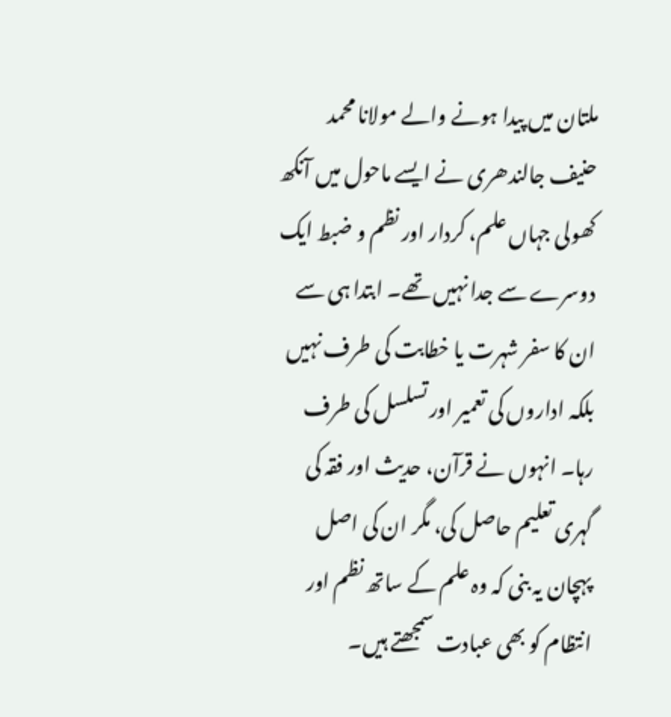ملتان میں پیدا ہونے والے مولانا محمد حنیف جالندھری نے ایسے ماحول میں آنکھ کھولی جہاں علم، کردار اور نظم و ضبط ایک دوسرے سے جدا نہیں تھے۔ ابتدا ہی سے ان کا سفر شہرت یا خطابت کی طرف نہیں بلکہ اداروں کی تعمیر اور تسلسل کی طرف رہا۔ انہوں نے قرآن، حدیث اور فقہ کی گہری تعلیم حاصل کی، مگر ان کی اصل پہچان یہ بنی کہ وہ علم کے ساتھ نظم اور انتظام کو بھی عبادت سمجھتے ہیں۔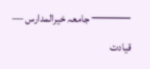⸻ جامعہ خیرالمدارس — قیادت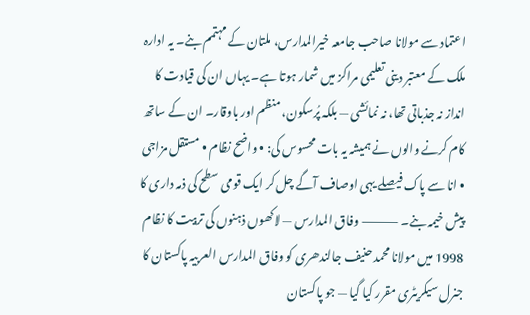اعتماد سے مولانا صاحب جامعہ خیرالمدارس، ملتان کے مہتمم بنے۔ یہ ادارہ ملک کے معتبر دینی تعلیمی مراکز میں شمار ہوتا ہے۔ یہاں ان کی قیادت کا انداز نہ جذباتی تھا، نہ نمائشی — بلکہ پُرسکون، منظم اور باوقار۔ ان کے ساتھ کام کرنے والوں نے ہمیشہ یہ بات محسوس کی: • واضح نظام • مستقل مزاجی • انا سے پاک فیصلے یہی اوصاف آگے چل کر ایک قومی سطح کی ذمہ داری کا پیش خیمہ بنے۔ ⸻ وفاق المدارس — لاکھوں ذہنوں کی تربیت کا نظام 1998 میں مولانا محمد حنیف جالندھری کو وفاق المدارس العربیہ پاکستان کا جنرل سیکریٹری مقرر کیا گیا — جو پاکستان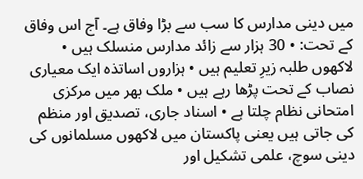میں دینی مدارس کا سب سے بڑا وفاق ہے۔ آج اس وفاق کے تحت: • 30 ہزار سے زائد مدارس منسلک ہیں • لاکھوں طلبہ زیرِ تعلیم ہیں • ہزاروں اساتذہ ایک معیاری نصاب کے تحت پڑھا رہے ہیں • ملک بھر میں مرکزی امتحانی نظام چلتا ہے • اسناد جاری، تصدیق اور منظم کی جاتی ہیں یعنی پاکستان میں لاکھوں مسلمانوں کی دینی سوچ، علمی تشکیل اور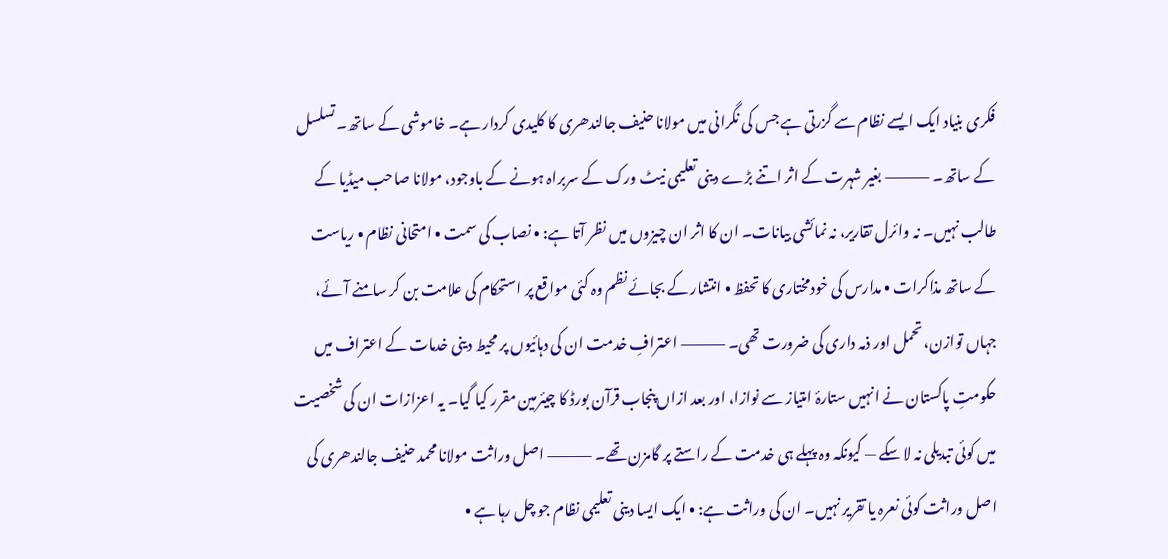فکری بنیاد ایک ایسے نظام سے گزرتی ہے جس کی نگرانی میں مولانا حنیف جالندھری کا کلیدی کردار ہے۔ خاموشی کے ساتھ۔ تسلسل کے ساتھ۔ ⸻ بغیر شہرت کے اثر اتنے بڑے دینی تعلیمی نیٹ ورک کے سربراہ ہونے کے باوجود، مولانا صاحب میڈیا کے طالب نہیں۔ نہ وائرل تقاریر، نہ نمائشی بیانات۔ ان کا اثر ان چیزوں میں نظر آتا ہے: • نصاب کی سمت • امتحانی نظام • ریاست کے ساتھ مذاکرات • مدارس کی خودمختاری کا تحفظ • انتشار کے بجائے نظم وہ کئی مواقع پر استحکام کی علامت بن کر سامنے آئے، جہاں توازن، تحمل اور ذمہ داری کی ضرورت تھی۔ ⸻ اعترافِ خدمت ان کی دہائیوں پر محیط دینی خدمات کے اعتراف میں حکومتِ پاکستان نے انہیں ستارۂ امتیاز سے نوازا، اور بعد ازاں پنجاب قرآن بورڈ کا چیئرمین مقرر کیا گیا۔ یہ اعزازات ان کی شخصیت میں کوئی تبدیلی نہ لا سکے — کیونکہ وہ پہلے ہی خدمت کے راستے پر گامزن تھے۔ ⸻ اصل وراثت مولانا محمد حنیف جالندھری کی اصل وراثت کوئی نعرہ یا تقریر نہیں۔ ان کی وراثت ہے: • ایک ایسا دینی تعلیمی نظام جو چل رہا ہے •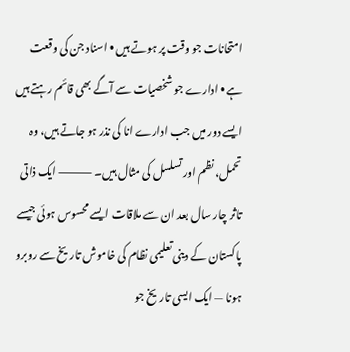امتحانات جو وقت پر ہوتے ہیں • اسناد جن کی وقعت ہے • ادارے جو شخصیات سے آگے بھی قائم رہتے ہیں ایسے دور میں جب ادارے انا کی نذر ہو جاتے ہیں، وہ تحمل، نظم اور تسلسل کی مثال ہیں۔ ⸻ ایک ذاتی تاثر چار سال بعد ان سے ملاقات ایسے محسوس ہوئی جیسے پاکستان کے دینی تعلیمی نظام کی خاموش تاریخ سے روبرو ہونا — ایک ایسی تاریخ جو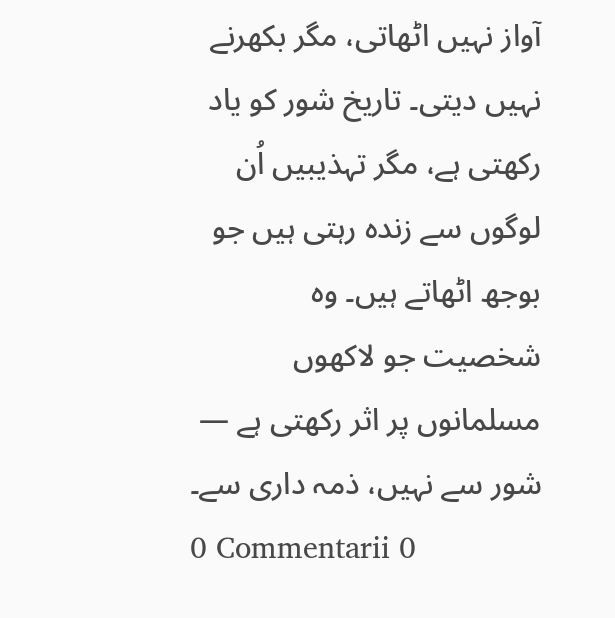آواز نہیں اٹھاتی، مگر بکھرنے نہیں دیتی۔ تاریخ شور کو یاد رکھتی ہے، مگر تہذیبیں اُن لوگوں سے زندہ رہتی ہیں جو بوجھ اٹھاتے ہیں۔ وہ شخصیت جو لاکھوں مسلمانوں پر اثر رکھتی ہے — شور سے نہیں، ذمہ داری سے۔
0 Commentarii 0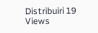Distribuiri 19 Views